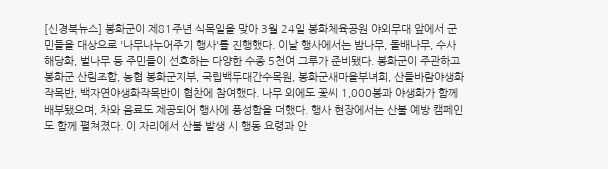[신경북뉴스] 봉화군이 제81주년 식목일을 맞아 3월 24일 봉화체육공원 야외무대 앞에서 군민들을 대상으로 '나무나누어주기 행사'를 진행했다. 이날 행사에서는 밤나무, 돌배나무, 수사해당화, 벌나무 등 주민들이 선호하는 다양한 수종 5천여 그루가 준비됐다. 봉화군이 주관하고 봉화군 산림조합, 농협 봉화군지부, 국립백두대간수목원, 봉화군새마을부녀회, 산들바람야생화작목반, 백자연야생화작목반이 협찬에 참여했다. 나무 외에도 꽃씨 1,000봉과 야생화가 함께 배부됐으며, 차와 음료도 제공되어 행사에 풍성함을 더했다. 행사 현장에서는 산불 예방 캠페인도 함께 펼쳐졌다. 이 자리에서 산불 발생 시 행동 요령과 안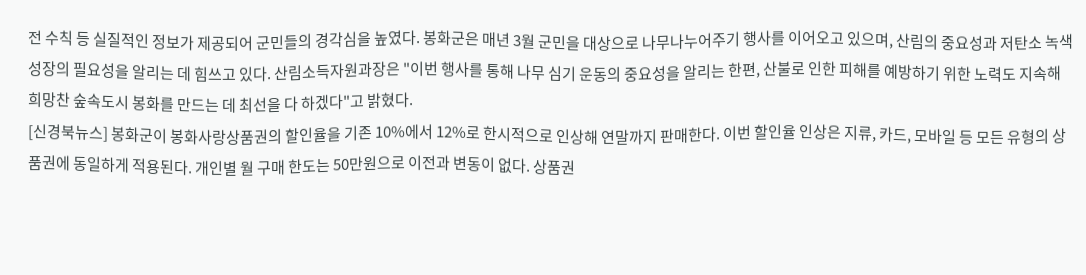전 수칙 등 실질적인 정보가 제공되어 군민들의 경각심을 높였다. 봉화군은 매년 3월 군민을 대상으로 나무나누어주기 행사를 이어오고 있으며, 산림의 중요성과 저탄소 녹색성장의 필요성을 알리는 데 힘쓰고 있다. 산림소득자원과장은 "이번 행사를 통해 나무 심기 운동의 중요성을 알리는 한편, 산불로 인한 피해를 예방하기 위한 노력도 지속해 희망찬 숲속도시 봉화를 만드는 데 최선을 다 하겠다"고 밝혔다.
[신경북뉴스] 봉화군이 봉화사랑상품권의 할인율을 기존 10%에서 12%로 한시적으로 인상해 연말까지 판매한다. 이번 할인율 인상은 지류, 카드, 모바일 등 모든 유형의 상품권에 동일하게 적용된다. 개인별 월 구매 한도는 50만원으로 이전과 변동이 없다. 상품권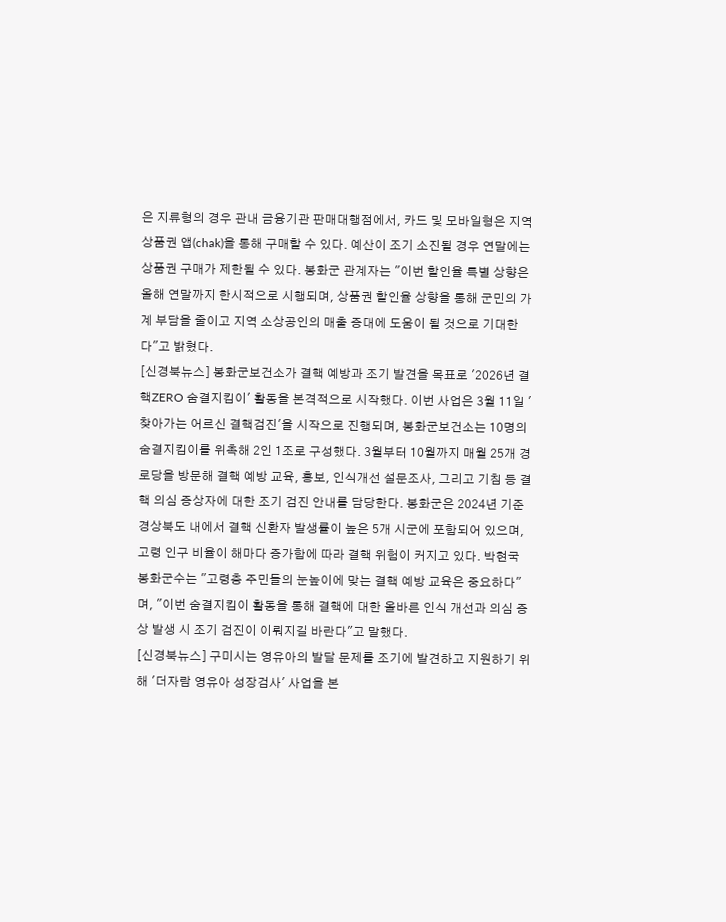은 지류형의 경우 관내 금융기관 판매대행점에서, 카드 및 모바일형은 지역상품권 앱(chak)을 통해 구매할 수 있다. 예산이 조기 소진될 경우 연말에는 상품권 구매가 제한될 수 있다. 봉화군 관계자는 "이번 할인율 특별 상향은 올해 연말까지 한시적으로 시행되며, 상품권 할인율 상향을 통해 군민의 가계 부담을 줄이고 지역 소상공인의 매출 증대에 도움이 될 것으로 기대한다"고 밝혔다.
[신경북뉴스] 봉화군보건소가 결핵 예방과 조기 발견을 목표로 '2026년 결핵ZERO 숨결지킴이' 활동을 본격적으로 시작했다. 이번 사업은 3월 11일 '찾아가는 어르신 결핵검진'을 시작으로 진행되며, 봉화군보건소는 10명의 숨결지킴이를 위촉해 2인 1조로 구성했다. 3월부터 10월까지 매월 25개 경로당을 방문해 결핵 예방 교육, 홍보, 인식개선 설문조사, 그리고 기침 등 결핵 의심 증상자에 대한 조기 검진 안내를 담당한다. 봉화군은 2024년 기준 경상북도 내에서 결핵 신환자 발생률이 높은 5개 시군에 포함되어 있으며, 고령 인구 비율이 해마다 증가함에 따라 결핵 위험이 커지고 있다. 박현국 봉화군수는 "고령층 주민들의 눈높이에 맞는 결핵 예방 교육은 중요하다"며, "이번 숨결지킴이 활동을 통해 결핵에 대한 올바른 인식 개선과 의심 증상 발생 시 조기 검진이 이뤄지길 바란다"고 말했다.
[신경북뉴스] 구미시는 영유아의 발달 문제를 조기에 발견하고 지원하기 위해 '더자람 영유아 성장검사' 사업을 본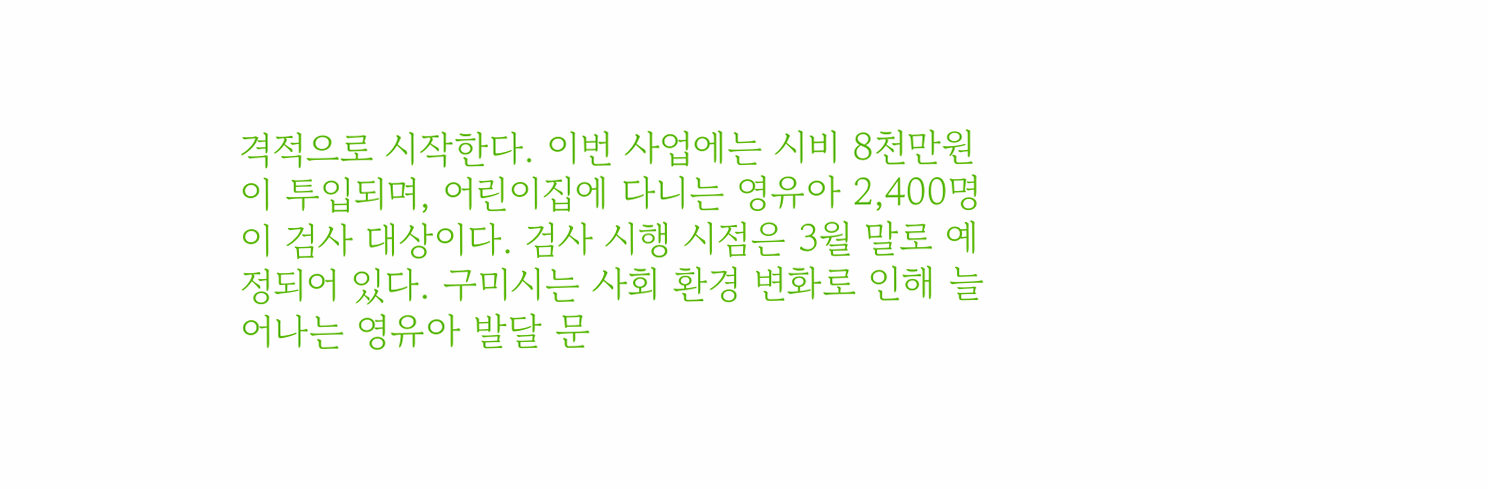격적으로 시작한다. 이번 사업에는 시비 8천만원이 투입되며, 어린이집에 다니는 영유아 2,400명이 검사 대상이다. 검사 시행 시점은 3월 말로 예정되어 있다. 구미시는 사회 환경 변화로 인해 늘어나는 영유아 발달 문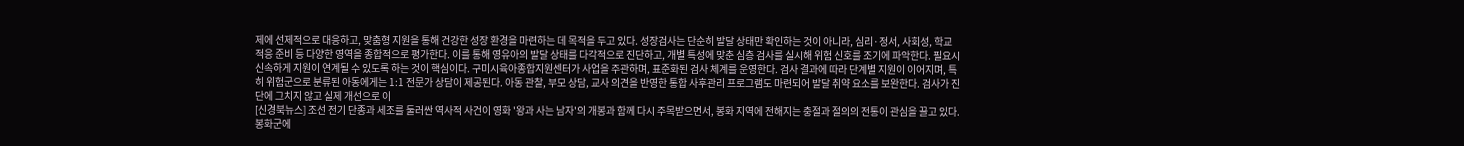제에 선제적으로 대응하고, 맞춤형 지원을 통해 건강한 성장 환경을 마련하는 데 목적을 두고 있다. 성장검사는 단순히 발달 상태만 확인하는 것이 아니라, 심리·정서, 사회성, 학교 적응 준비 등 다양한 영역을 종합적으로 평가한다. 이를 통해 영유아의 발달 상태를 다각적으로 진단하고, 개별 특성에 맞춘 심층 검사를 실시해 위험 신호를 조기에 파악한다. 필요시 신속하게 지원이 연계될 수 있도록 하는 것이 핵심이다. 구미시육아종합지원센터가 사업을 주관하며, 표준화된 검사 체계를 운영한다. 검사 결과에 따라 단계별 지원이 이어지며, 특히 위험군으로 분류된 아동에게는 1:1 전문가 상담이 제공된다. 아동 관찰, 부모 상담, 교사 의견을 반영한 통합 사후관리 프로그램도 마련되어 발달 취약 요소를 보완한다. 검사가 진단에 그치지 않고 실제 개선으로 이
[신경북뉴스] 조선 전기 단종과 세조를 둘러싼 역사적 사건이 영화 '왕과 사는 남자'의 개봉과 함께 다시 주목받으면서, 봉화 지역에 전해지는 충절과 절의의 전통이 관심을 끌고 있다. 봉화군에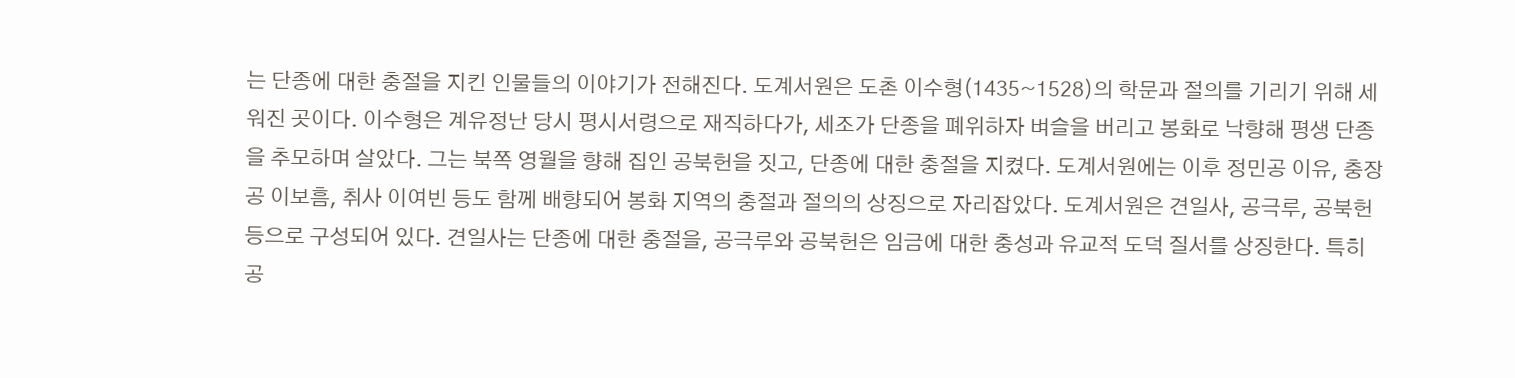는 단종에 대한 충절을 지킨 인물들의 이야기가 전해진다. 도계서원은 도촌 이수형(1435~1528)의 학문과 절의를 기리기 위해 세워진 곳이다. 이수형은 계유정난 당시 평시서령으로 재직하다가, 세조가 단종을 폐위하자 벼슬을 버리고 봉화로 낙향해 평생 단종을 추모하며 살았다. 그는 북쪽 영월을 향해 집인 공북헌을 짓고, 단종에 대한 충절을 지켰다. 도계서원에는 이후 정민공 이유, 충장공 이보흠, 취사 이여빈 등도 함께 배향되어 봉화 지역의 충절과 절의의 상징으로 자리잡았다. 도계서원은 견일사, 공극루, 공북헌 등으로 구성되어 있다. 견일사는 단종에 대한 충절을, 공극루와 공북헌은 임금에 대한 충성과 유교적 도덕 질서를 상징한다. 특히 공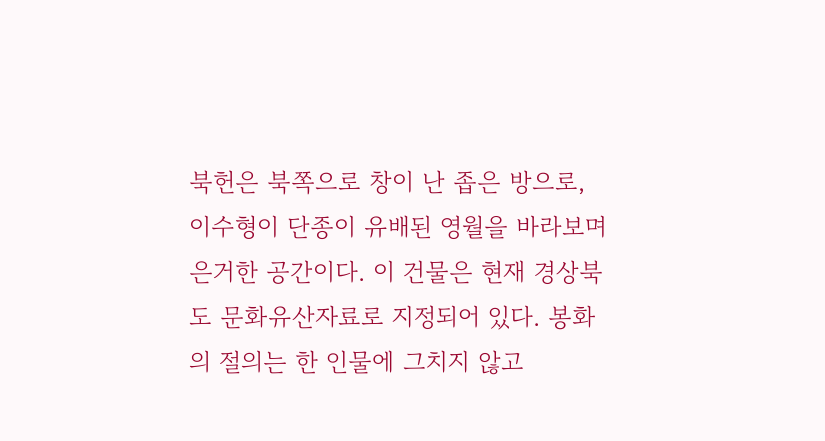북헌은 북쪽으로 창이 난 좁은 방으로, 이수형이 단종이 유배된 영월을 바라보며 은거한 공간이다. 이 건물은 현재 경상북도 문화유산자료로 지정되어 있다. 봉화의 절의는 한 인물에 그치지 않고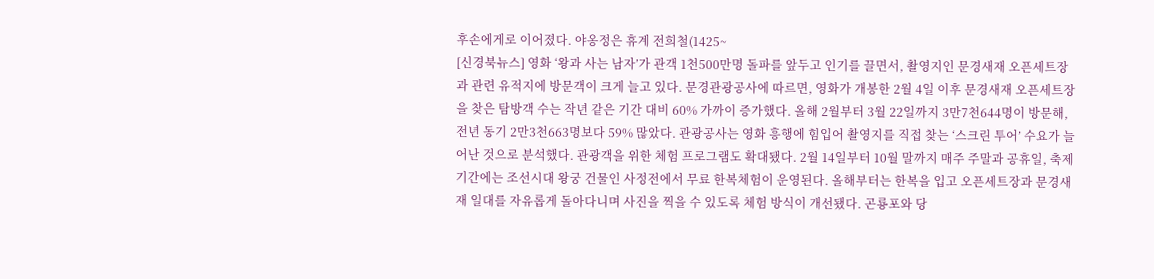후손에게로 이어졌다. 야옹정은 휴계 전희철(1425~
[신경북뉴스] 영화 ‘왕과 사는 남자’가 관객 1천500만명 돌파를 앞두고 인기를 끌면서, 촬영지인 문경새재 오픈세트장과 관련 유적지에 방문객이 크게 늘고 있다. 문경관광공사에 따르면, 영화가 개봉한 2월 4일 이후 문경새재 오픈세트장을 찾은 탐방객 수는 작년 같은 기간 대비 60% 가까이 증가했다. 올해 2월부터 3월 22일까지 3만7천644명이 방문해, 전년 동기 2만3천663명보다 59% 많았다. 관광공사는 영화 흥행에 힘입어 촬영지를 직접 찾는 ‘스크린 투어’ 수요가 늘어난 것으로 분석했다. 관광객을 위한 체험 프로그램도 확대됐다. 2월 14일부터 10월 말까지 매주 주말과 공휴일, 축제 기간에는 조선시대 왕궁 건물인 사정전에서 무료 한복체험이 운영된다. 올해부터는 한복을 입고 오픈세트장과 문경새재 일대를 자유롭게 돌아다니며 사진을 찍을 수 있도록 체험 방식이 개선됐다. 곤룡포와 당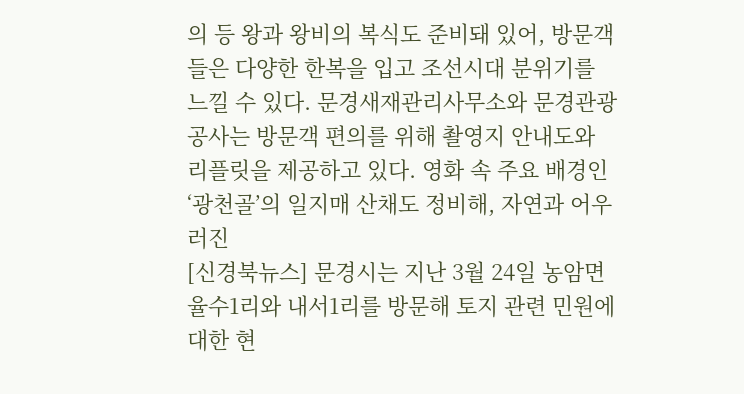의 등 왕과 왕비의 복식도 준비돼 있어, 방문객들은 다양한 한복을 입고 조선시대 분위기를 느낄 수 있다. 문경새재관리사무소와 문경관광공사는 방문객 편의를 위해 촬영지 안내도와 리플릿을 제공하고 있다. 영화 속 주요 배경인 ‘광천골’의 일지매 산채도 정비해, 자연과 어우러진
[신경북뉴스] 문경시는 지난 3월 24일 농암면 율수1리와 내서1리를 방문해 토지 관련 민원에 대한 현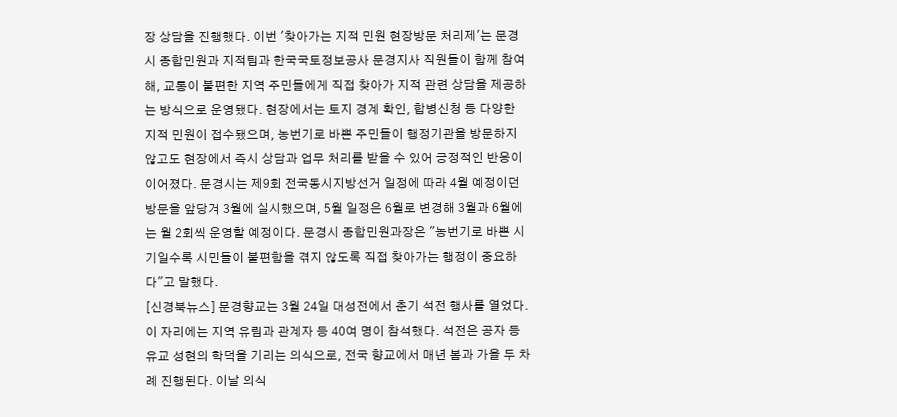장 상담을 진행했다. 이번 '찾아가는 지적 민원 현장방문 처리제'는 문경시 종합민원과 지적팀과 한국국토정보공사 문경지사 직원들이 함께 참여해, 교통이 불편한 지역 주민들에게 직접 찾아가 지적 관련 상담을 제공하는 방식으로 운영됐다. 현장에서는 토지 경계 확인, 합병신청 등 다양한 지적 민원이 접수됐으며, 농번기로 바쁜 주민들이 행정기관을 방문하지 않고도 현장에서 즉시 상담과 업무 처리를 받을 수 있어 긍정적인 반응이 이어졌다. 문경시는 제9회 전국동시지방선거 일정에 따라 4월 예정이던 방문을 앞당겨 3월에 실시했으며, 5월 일정은 6월로 변경해 3월과 6월에는 월 2회씩 운영할 예정이다. 문경시 종합민원과장은 "농번기로 바쁜 시기일수록 시민들이 불편함을 겪지 않도록 직접 찾아가는 행정이 중요하다"고 말했다.
[신경북뉴스] 문경향교는 3월 24일 대성전에서 춘기 석전 행사를 열었다. 이 자리에는 지역 유림과 관계자 등 40여 명이 참석했다. 석전은 공자 등 유교 성현의 학덕을 기리는 의식으로, 전국 향교에서 매년 봄과 가을 두 차례 진행된다. 이날 의식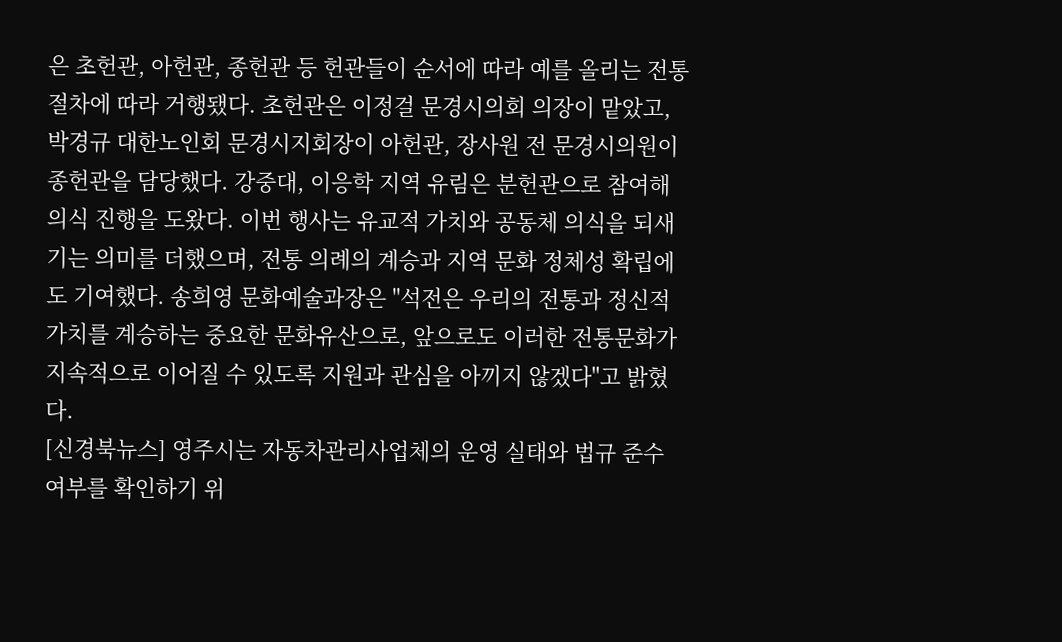은 초헌관, 아헌관, 종헌관 등 헌관들이 순서에 따라 예를 올리는 전통 절차에 따라 거행됐다. 초헌관은 이정걸 문경시의회 의장이 맡았고, 박경규 대한노인회 문경시지회장이 아헌관, 장사원 전 문경시의원이 종헌관을 담당했다. 강중대, 이응학 지역 유림은 분헌관으로 참여해 의식 진행을 도왔다. 이번 행사는 유교적 가치와 공동체 의식을 되새기는 의미를 더했으며, 전통 의례의 계승과 지역 문화 정체성 확립에도 기여했다. 송희영 문화예술과장은 "석전은 우리의 전통과 정신적 가치를 계승하는 중요한 문화유산으로, 앞으로도 이러한 전통문화가 지속적으로 이어질 수 있도록 지원과 관심을 아끼지 않겠다"고 밝혔다.
[신경북뉴스] 영주시는 자동차관리사업체의 운영 실태와 법규 준수 여부를 확인하기 위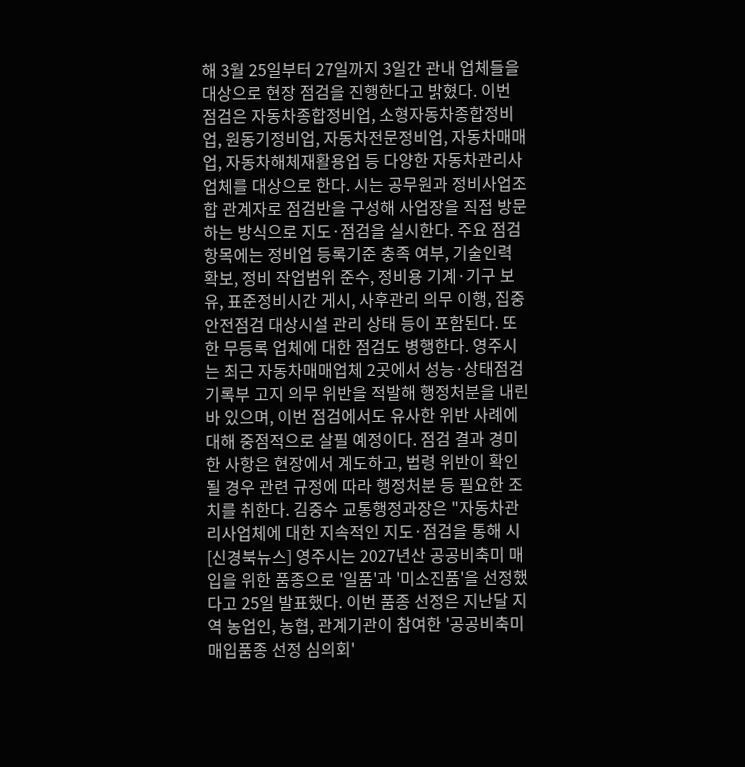해 3월 25일부터 27일까지 3일간 관내 업체들을 대상으로 현장 점검을 진행한다고 밝혔다. 이번 점검은 자동차종합정비업, 소형자동차종합정비업, 원동기정비업, 자동차전문정비업, 자동차매매업, 자동차해체재활용업 등 다양한 자동차관리사업체를 대상으로 한다. 시는 공무원과 정비사업조합 관계자로 점검반을 구성해 사업장을 직접 방문하는 방식으로 지도·점검을 실시한다. 주요 점검 항목에는 정비업 등록기준 충족 여부, 기술인력 확보, 정비 작업범위 준수, 정비용 기계·기구 보유, 표준정비시간 게시, 사후관리 의무 이행, 집중안전점검 대상시설 관리 상태 등이 포함된다. 또한 무등록 업체에 대한 점검도 병행한다. 영주시는 최근 자동차매매업체 2곳에서 성능·상태점검기록부 고지 의무 위반을 적발해 행정처분을 내린 바 있으며, 이번 점검에서도 유사한 위반 사례에 대해 중점적으로 살필 예정이다. 점검 결과 경미한 사항은 현장에서 계도하고, 법령 위반이 확인될 경우 관련 규정에 따라 행정처분 등 필요한 조치를 취한다. 김중수 교통행정과장은 "자동차관리사업체에 대한 지속적인 지도·점검을 통해 시
[신경북뉴스] 영주시는 2027년산 공공비축미 매입을 위한 품종으로 '일품'과 '미소진품'을 선정했다고 25일 발표했다. 이번 품종 선정은 지난달 지역 농업인, 농협, 관계기관이 참여한 '공공비축미 매입품종 선정 심의회'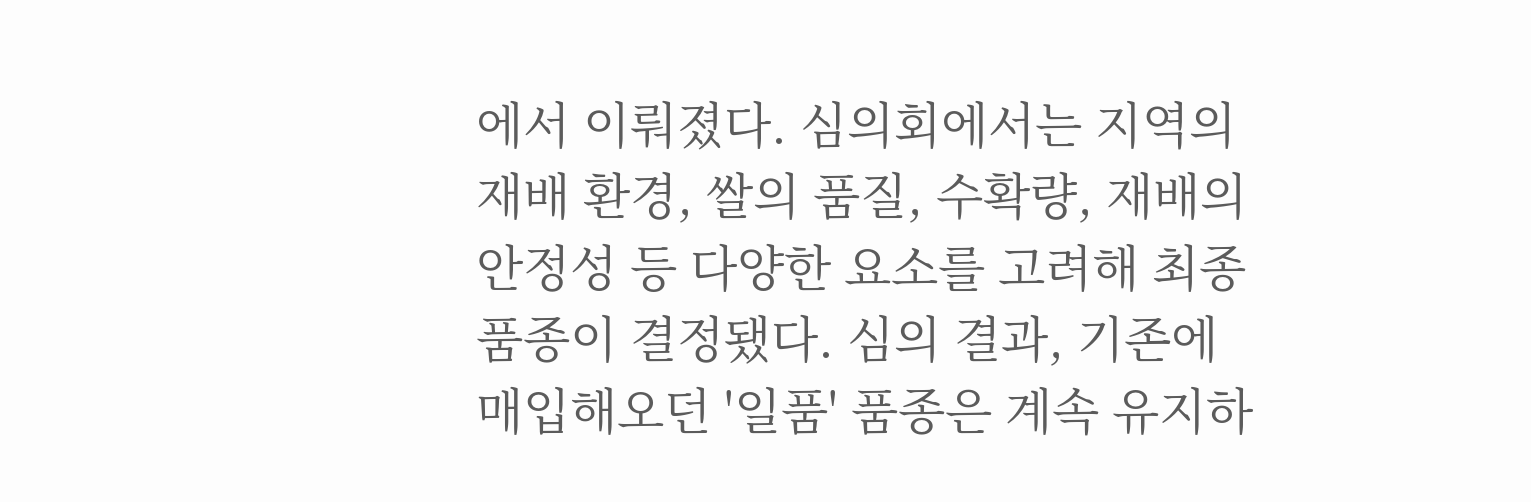에서 이뤄졌다. 심의회에서는 지역의 재배 환경, 쌀의 품질, 수확량, 재배의 안정성 등 다양한 요소를 고려해 최종 품종이 결정됐다. 심의 결과, 기존에 매입해오던 '일품' 품종은 계속 유지하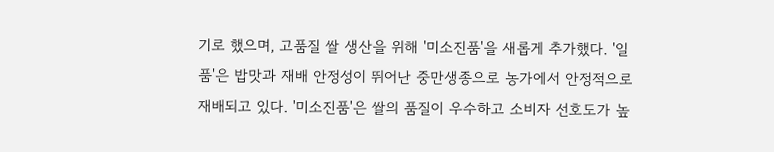기로 했으며, 고품질 쌀 생산을 위해 '미소진품'을 새롭게 추가했다. '일품'은 밥맛과 재배 안정성이 뛰어난 중만생종으로 농가에서 안정적으로 재배되고 있다. '미소진품'은 쌀의 품질이 우수하고 소비자 선호도가 높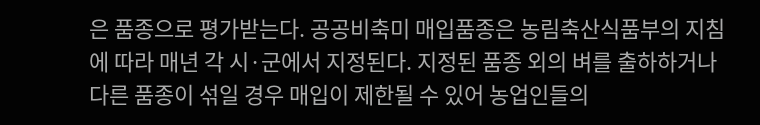은 품종으로 평가받는다. 공공비축미 매입품종은 농림축산식품부의 지침에 따라 매년 각 시·군에서 지정된다. 지정된 품종 외의 벼를 출하하거나 다른 품종이 섞일 경우 매입이 제한될 수 있어 농업인들의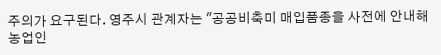주의가 요구된다. 영주시 관계자는 "공공비축미 매입품종을 사전에 안내해 농업인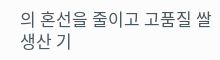의 혼선을 줄이고 고품질 쌀 생산 기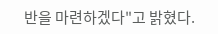반을 마련하겠다"고 밝혔다.